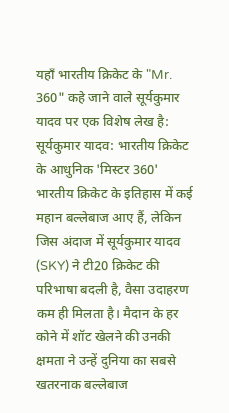यहाँ भारतीय क्रिकेट के "Mr. 360" कहे जाने वाले सूर्यकुमार यादव पर एक विशेष लेख है:
सूर्यकुमार यादव: भारतीय क्रिकेट के आधुनिक 'मिस्टर 360'
भारतीय क्रिकेट के इतिहास में कई महान बल्लेबाज आए हैं, लेकिन जिस अंदाज में सूर्यकुमार यादव (SKY) ने टी20 क्रिकेट की परिभाषा बदली है, वैसा उदाहरण कम ही मिलता है। मैदान के हर कोने में शॉट खेलने की उनकी क्षमता ने उन्हें दुनिया का सबसे खतरनाक बल्लेबाज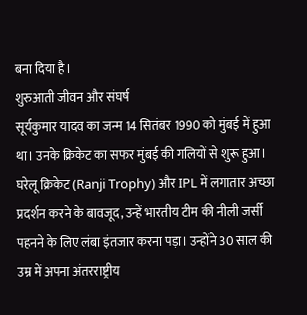बना दिया है।
शुरुआती जीवन और संघर्ष
सूर्यकुमार यादव का जन्म 14 सितंबर 1990 को मुंबई में हुआ था। उनके क्रिकेट का सफर मुंबई की गलियों से शुरू हुआ। घरेलू क्रिकेट (Ranji Trophy) और IPL में लगातार अच्छा प्रदर्शन करने के बावजूद, उन्हें भारतीय टीम की नीली जर्सी पहनने के लिए लंबा इंतजार करना पड़ा। उन्होंने 30 साल की उम्र में अपना अंतरराष्ट्रीय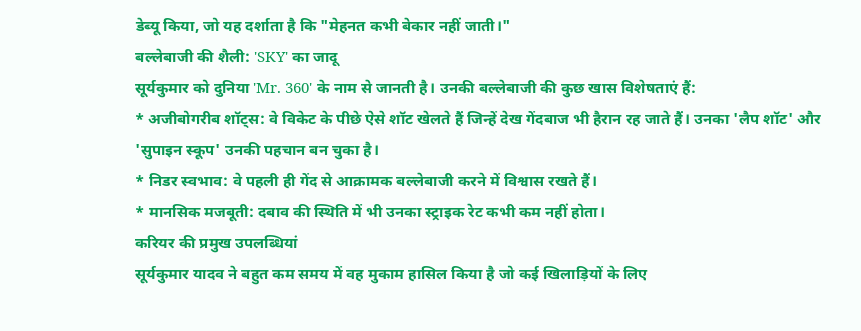डेब्यू किया, जो यह दर्शाता है कि "मेहनत कभी बेकार नहीं जाती।"
बल्लेबाजी की शैली: 'SKY' का जादू
सूर्यकुमार को दुनिया 'Mr. 360' के नाम से जानती है। उनकी बल्लेबाजी की कुछ खास विशेषताएं हैं:
* अजीबोगरीब शॉट्स: वे विकेट के पीछे ऐसे शॉट खेलते हैं जिन्हें देख गेंदबाज भी हैरान रह जाते हैं। उनका 'लैप शॉट' और 'सुपाइन स्कूप' उनकी पहचान बन चुका है।
* निडर स्वभाव: वे पहली ही गेंद से आक्रामक बल्लेबाजी करने में विश्वास रखते हैं।
* मानसिक मजबूती: दबाव की स्थिति में भी उनका स्ट्राइक रेट कभी कम नहीं होता।
करियर की प्रमुख उपलब्धियां
सूर्यकुमार यादव ने बहुत कम समय में वह मुकाम हासिल किया है जो कई खिलाड़ियों के लिए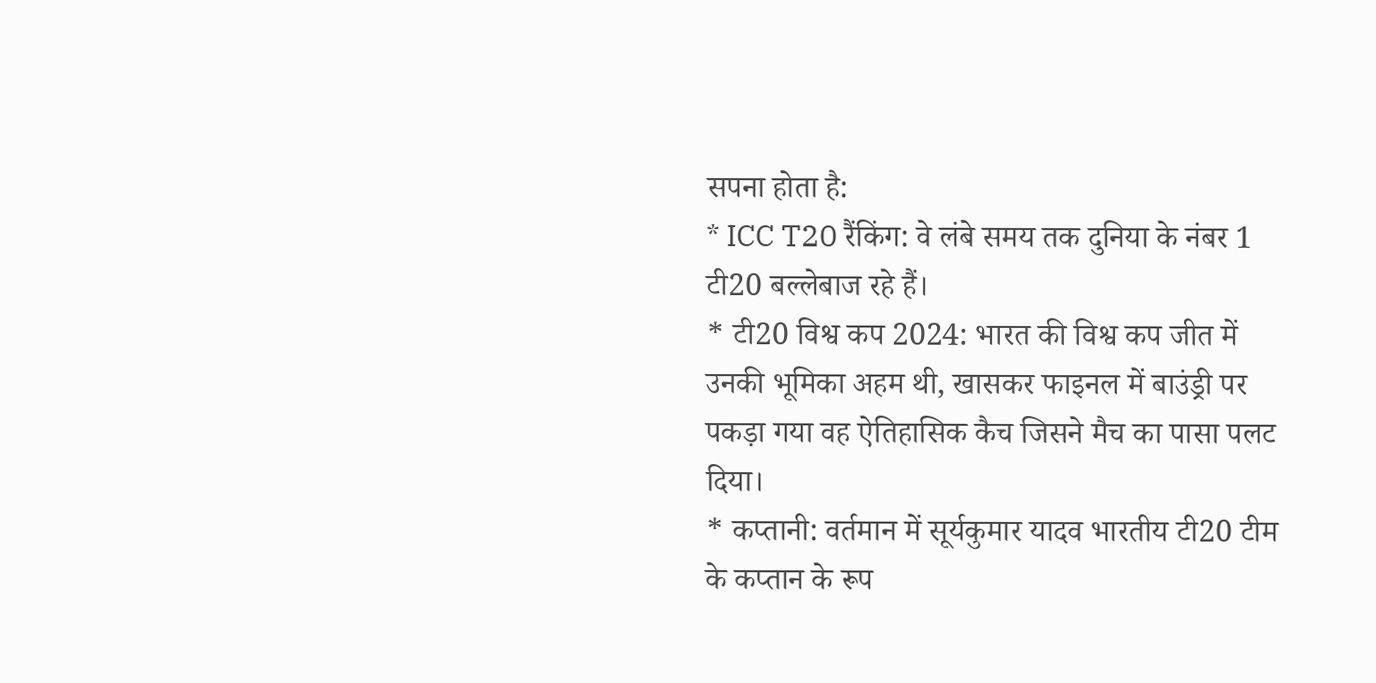सपना होता है:
* ICC T20 रैंकिंग: वे लंबे समय तक दुनिया के नंबर 1 टी20 बल्लेबाज रहे हैं।
* टी20 विश्व कप 2024: भारत की विश्व कप जीत में उनकी भूमिका अहम थी, खासकर फाइनल में बाउंड्री पर पकड़ा गया वह ऐतिहासिक कैच जिसने मैच का पासा पलट दिया।
* कप्तानी: वर्तमान में सूर्यकुमार यादव भारतीय टी20 टीम के कप्तान के रूप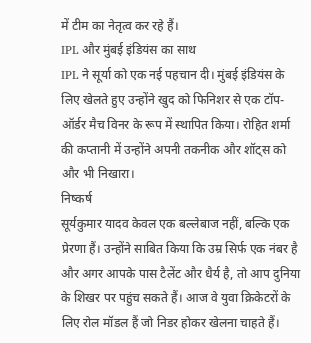में टीम का नेतृत्व कर रहे हैं।
IPL और मुंबई इंडियंस का साथ
IPL ने सूर्या को एक नई पहचान दी। मुंबई इंडियंस के लिए खेलते हुए उन्होंने खुद को फिनिशर से एक टॉप-ऑर्डर मैच विनर के रूप में स्थापित किया। रोहित शर्मा की कप्तानी में उन्होंने अपनी तकनीक और शॉट्स को और भी निखारा।
निष्कर्ष
सूर्यकुमार यादव केवल एक बल्लेबाज नहीं, बल्कि एक प्रेरणा हैं। उन्होंने साबित किया कि उम्र सिर्फ एक नंबर है और अगर आपके पास टैलेंट और धैर्य है, तो आप दुनिया के शिखर पर पहुंच सकते हैं। आज वे युवा क्रिकेटरों के लिए रोल मॉडल हैं जो निडर होकर खेलना चाहते हैं।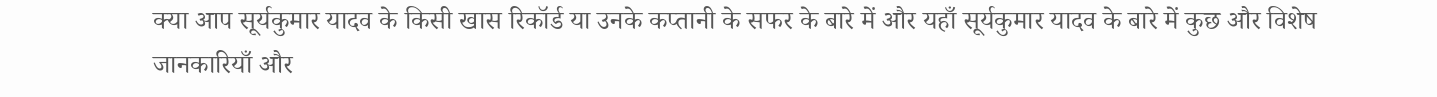क्या आप सूर्यकुमार यादव के किसी खास रिकॉर्ड या उनके कप्तानी के सफर के बारे में और यहाँ सूर्यकुमार यादव के बारे में कुछ और विशेष जानकारियाँ और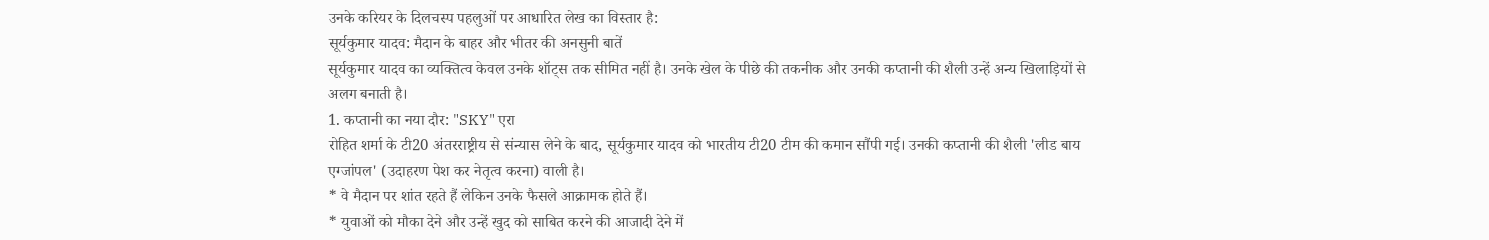उनके करियर के दिलचस्प पहलुओं पर आधारित लेख का विस्तार है:
सूर्यकुमार यादव: मैदान के बाहर और भीतर की अनसुनी बातें
सूर्यकुमार यादव का व्यक्तित्व केवल उनके शॉट्स तक सीमित नहीं है। उनके खेल के पीछे की तकनीक और उनकी कप्तानी की शैली उन्हें अन्य खिलाड़ियों से अलग बनाती है।
1. कप्तानी का नया दौर: "SKY" एरा
रोहित शर्मा के टी20 अंतरराष्ट्रीय से संन्यास लेने के बाद, सूर्यकुमार यादव को भारतीय टी20 टीम की कमान सौंपी गई। उनकी कप्तानी की शैली 'लीड बाय एग्जांपल' (उदाहरण पेश कर नेतृत्व करना) वाली है।
* वे मैदान पर शांत रहते हैं लेकिन उनके फैसले आक्रामक होते हैं।
* युवाओं को मौका देने और उन्हें खुद को साबित करने की आजादी देने में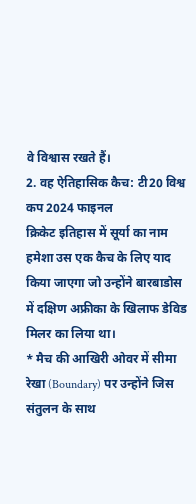वे विश्वास रखते हैं।
2. वह ऐतिहासिक कैच: टी20 विश्व कप 2024 फाइनल
क्रिकेट इतिहास में सूर्या का नाम हमेशा उस एक कैच के लिए याद किया जाएगा जो उन्होंने बारबाडोस में दक्षिण अफ्रीका के खिलाफ डेविड मिलर का लिया था।
* मैच की आखिरी ओवर में सीमा रेखा (Boundary) पर उन्होंने जिस संतुलन के साथ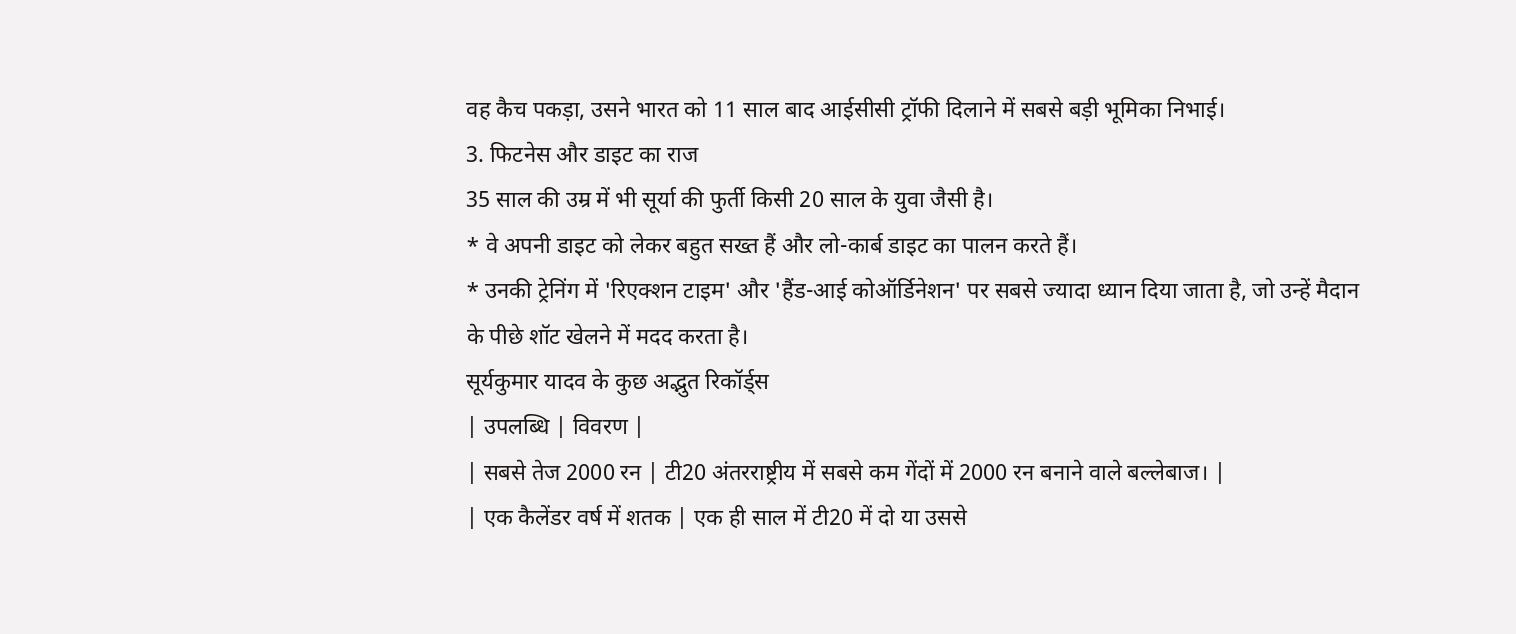वह कैच पकड़ा, उसने भारत को 11 साल बाद आईसीसी ट्रॉफी दिलाने में सबसे बड़ी भूमिका निभाई।
3. फिटनेस और डाइट का राज
35 साल की उम्र में भी सूर्या की फुर्ती किसी 20 साल के युवा जैसी है।
* वे अपनी डाइट को लेकर बहुत सख्त हैं और लो-कार्ब डाइट का पालन करते हैं।
* उनकी ट्रेनिंग में 'रिएक्शन टाइम' और 'हैंड-आई कोऑर्डिनेशन' पर सबसे ज्यादा ध्यान दिया जाता है, जो उन्हें मैदान के पीछे शॉट खेलने में मदद करता है।
सूर्यकुमार यादव के कुछ अद्भुत रिकॉर्ड्स
| उपलब्धि | विवरण |
| सबसे तेज 2000 रन | टी20 अंतरराष्ट्रीय में सबसे कम गेंदों में 2000 रन बनाने वाले बल्लेबाज। |
| एक कैलेंडर वर्ष में शतक | एक ही साल में टी20 में दो या उससे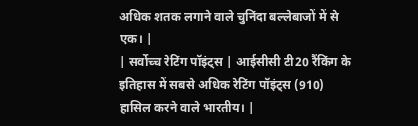अधिक शतक लगाने वाले चुनिंदा बल्लेबाजों में से एक। |
| सर्वोच्च रेटिंग पॉइंट्स | आईसीसी टी20 रैंकिंग के इतिहास में सबसे अधिक रेटिंग पॉइंट्स (910) हासिल करने वाले भारतीय। |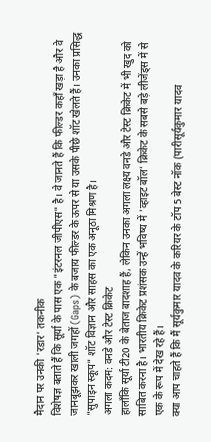मैदान पर उनकी 'रडार' तकनीक
विशेषज्ञ बताते हैं कि सूर्या के पास एक "इंटरनल जीपीएस" है। वे जानते हैं कि फील्डर कहाँ खड़ा है और वे जानबूझकर खाली जगहों (Gaps) के बजाय फील्डर के ऊपर से या उसके पीछे शॉट खेलते हैं। उनका प्रसिद्ध "सुपाइन स्कूप" शॉट विज्ञान और साहस का एक अनूठा मिश्रण है।
अगला कदम: वनडे और टेस्ट क्रिकेट
हालाँकि सूर्या टी20 के बेताज बादशाह हैं, लेकिन उनका अगला लक्ष्य वनडे और टेस्ट क्रिकेट में भी खुद को साबित करना है। भारतीय क्रिकेट प्रशंसक उन्हें भविष्य में 'व्हाइट बॉल' क्रिकेट के सबसे बड़े लीजेंड्स में से एक के रूप में देख रहे हैं।
क्या आप चाहते हैं कि मैं सूर्यकुमार यादव के करियर के टॉप 5 बेस्ट नॉक (पारीसूर्यकुमार यादव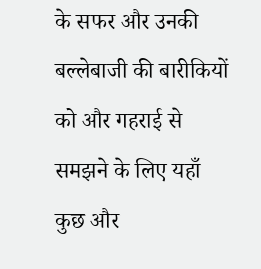के सफर और उनकी बल्लेबाजी की बारीकियों को और गहराई से समझने के लिए यहाँ कुछ और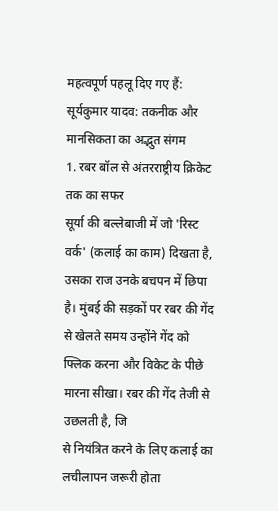महत्वपूर्ण पहलू दिए गए हैं:
सूर्यकुमार यादव: तकनीक और मानसिकता का अद्भुत संगम
1. रबर बॉल से अंतरराष्ट्रीय क्रिकेट तक का सफर
सूर्या की बल्लेबाजी में जो 'रिस्ट वर्क' (कलाई का काम) दिखता है, उसका राज उनके बचपन में छिपा है। मुंबई की सड़कों पर रबर की गेंद से खेलते समय उन्होंने गेंद को फ्लिक करना और विकेट के पीछे मारना सीखा। रबर की गेंद तेजी से उछलती है, जि
से नियंत्रित करने के लिए कलाई का लचीलापन जरूरी होता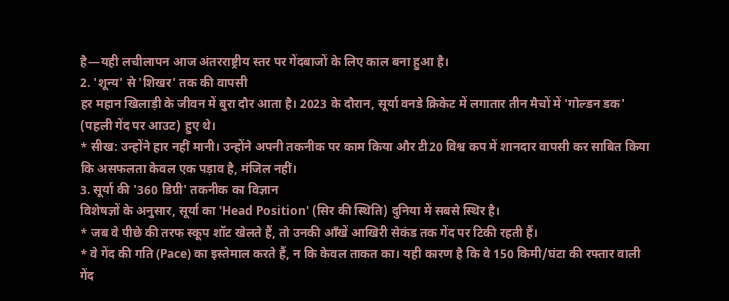है—यही लचीलापन आज अंतरराष्ट्रीय स्तर पर गेंदबाजों के लिए काल बना हुआ है।
2. 'शून्य' से 'शिखर' तक की वापसी
हर महान खिलाड़ी के जीवन में बुरा दौर आता है। 2023 के दौरान, सूर्या वनडे क्रिकेट में लगातार तीन मैचों में 'गोल्डन डक' (पहली गेंद पर आउट) हुए थे।
* सीख: उन्होंने हार नहीं मानी। उन्होंने अपनी तकनीक पर काम किया और टी20 विश्व कप में शानदार वापसी कर साबित किया कि असफलता केवल एक पड़ाव है, मंजिल नहीं।
3. सूर्या की '360 डिग्री' तकनीक का विज्ञान
विशेषज्ञों के अनुसार, सूर्या का 'Head Position' (सिर की स्थिति) दुनिया में सबसे स्थिर है।
* जब वे पीछे की तरफ स्कूप शॉट खेलते हैं, तो उनकी आँखें आखिरी सेकंड तक गेंद पर टिकी रहती हैं।
* वे गेंद की गति (Pace) का इस्तेमाल करते हैं, न कि केवल ताकत का। यही कारण है कि वे 150 किमी/घंटा की रफ्तार वाली गेंद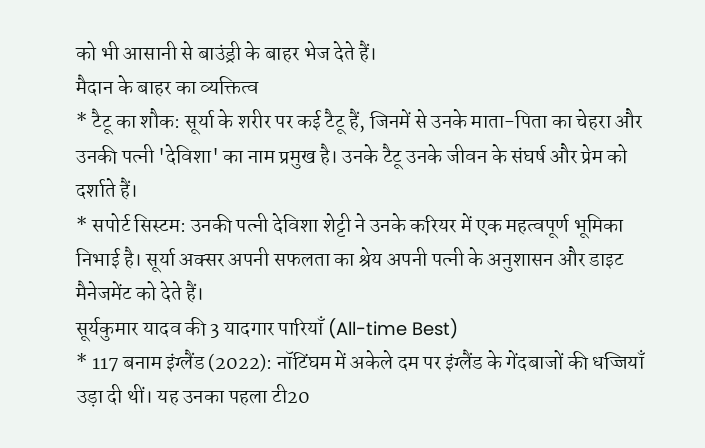को भी आसानी से बाउंड्री के बाहर भेज देते हैं।
मैदान के बाहर का व्यक्तित्व
* टैटू का शौक: सूर्या के शरीर पर कई टैटू हैं, जिनमें से उनके माता-पिता का चेहरा और उनकी पत्नी 'देविशा' का नाम प्रमुख है। उनके टैटू उनके जीवन के संघर्ष और प्रेम को दर्शाते हैं।
* सपोर्ट सिस्टम: उनकी पत्नी देविशा शेट्टी ने उनके करियर में एक महत्वपूर्ण भूमिका निभाई है। सूर्या अक्सर अपनी सफलता का श्रेय अपनी पत्नी के अनुशासन और डाइट मैनेजमेंट को देते हैं।
सूर्यकुमार यादव की 3 यादगार पारियाँ (All-time Best)
* 117 बनाम इंग्लैंड (2022): नॉटिंघम में अकेले दम पर इंग्लैंड के गेंदबाजों की धज्जियाँ उड़ा दी थीं। यह उनका पहला टी20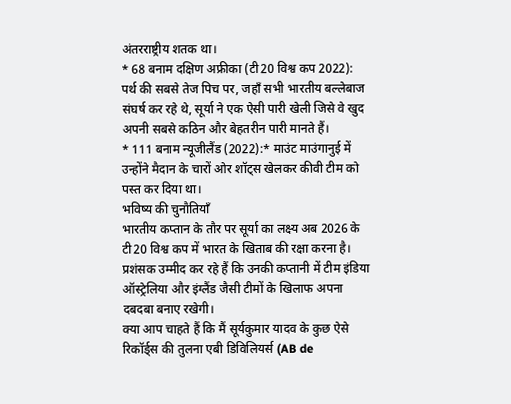अंतरराष्ट्रीय शतक था।
* 68 बनाम दक्षिण अफ्रीका (टी20 विश्व कप 2022): पर्थ की सबसे तेज पिच पर, जहाँ सभी भारतीय बल्लेबाज संघर्ष कर रहे थे, सूर्या ने एक ऐसी पारी खेली जिसे वे खुद अपनी सबसे कठिन और बेहतरीन पारी मानते हैं।
* 111 बनाम न्यूजीलैंड (2022):* माउंट माउंगानुई में उन्होंने मैदान के चारों ओर शॉट्स खेलकर कीवी टीम को पस्त कर दिया था।
भविष्य की चुनौतियाँ
भारतीय कप्तान के तौर पर सूर्या का लक्ष्य अब 2026 के टी20 विश्व कप में भारत के खिताब की रक्षा करना है। प्रशंसक उम्मीद कर रहे हैं कि उनकी कप्तानी में टीम इंडिया ऑस्ट्रेलिया और इंग्लैंड जैसी टीमों के खिलाफ अपना दबदबा बनाए रखेगी।
क्या आप चाहते हैं कि मैं सूर्यकुमार यादव के कुछ ऐसे रिकॉर्ड्स की तुलना एबी डिविलियर्स (AB de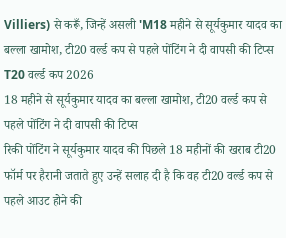Villiers) से करूँ, जिन्हें असली 'M18 महीने से सूर्यकुमार यादव का बल्ला खामोश, टी20 वर्ल्ड कप से पहले पोंटिंग ने दी वापसी की टिप्स
T20 वर्ल्ड कप 2026
18 महीने से सूर्यकुमार यादव का बल्ला खामोश, टी20 वर्ल्ड कप से पहले पोंटिंग ने दी वापसी की टिप्स
रिकी पोंटिंग ने सूर्यकुमार यादव की पिछले 18 महीनों की खराब टी20 फॉर्म पर हैरानी जताते हुए उन्हें सलाह दी है कि वह टी20 वर्ल्ड कप से पहले आउट होने की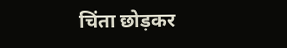चिंता छोड़कर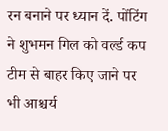रन बनाने पर ध्यान दें. पोंटिंग ने शुभमन गिल को वर्ल्ड कप टीम से बाहर किए जाने पर भी आश्चर्य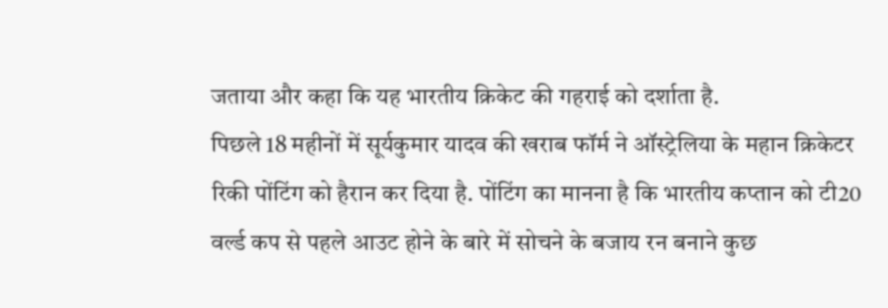जताया और कहा कि यह भारतीय क्रिकेट की गहराई को दर्शाता है.
पिछले 18 महीनों में सूर्यकुमार यादव की खराब फॉर्म ने ऑस्ट्रेलिया के महान क्रिकेटर रिकी पोंटिंग को हैरान कर दिया है. पोंटिंग का मानना है कि भारतीय कप्तान को टी20 वर्ल्ड कप से पहले आउट होने के बारे में सोचने के बजाय रन बनाने कुछ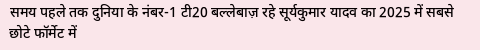समय पहले तक दुनिया के नंबर-1 टी20 बल्लेबाज़ रहे सूर्यकुमार यादव का 2025 में सबसे छोटे फॉर्मेट में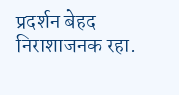प्रदर्शन बेहद निराशाजनक रहा.